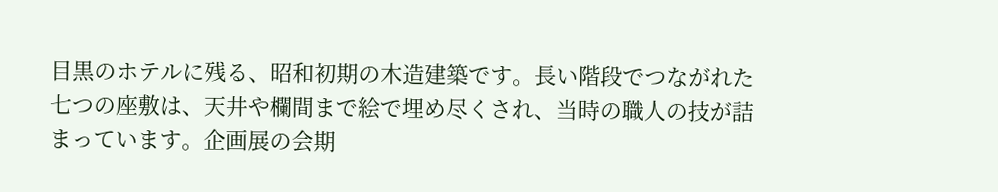目黒のホテルに残る、昭和初期の木造建築です。長い階段でつながれた七つの座敷は、天井や欄間まで絵で埋め尽くされ、当時の職人の技が詰まっています。企画展の会期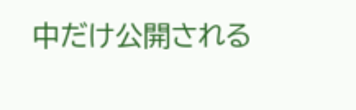中だけ公開される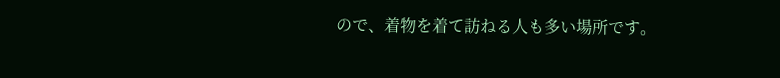ので、着物を着て訪ねる人も多い場所です。